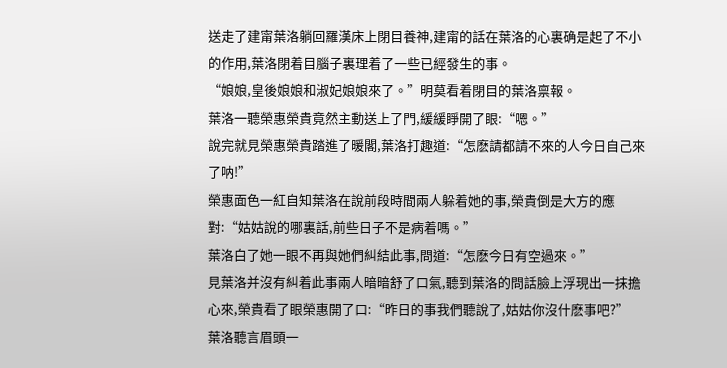送走了建甯葉洛躺回羅漢床上閉目養神,建甯的話在葉洛的心裏确是起了不小的作用,葉洛閉着目腦子裏理着了一些已經發生的事。
“娘娘,皇後娘娘和淑妃娘娘來了。”明莫看着閉目的葉洛禀報。
葉洛一聽榮惠榮貴竟然主動送上了門,緩緩睜開了眼:“嗯。”
說完就見榮惠榮貴踏進了暖閣,葉洛打趣道:“怎麽請都請不來的人今日自己來了呐!”
榮惠面色一紅自知葉洛在說前段時間兩人躲着她的事,榮貴倒是大方的應對:“姑姑說的哪裏話,前些日子不是病着嗎。”
葉洛白了她一眼不再與她們糾結此事,問道:“怎麽今日有空過來。”
見葉洛并沒有糾着此事兩人暗暗舒了口氣,聽到葉洛的問話臉上浮現出一抹擔心來,榮貴看了眼榮惠開了口:“昨日的事我們聽說了,姑姑你沒什麽事吧?”
葉洛聽言眉頭一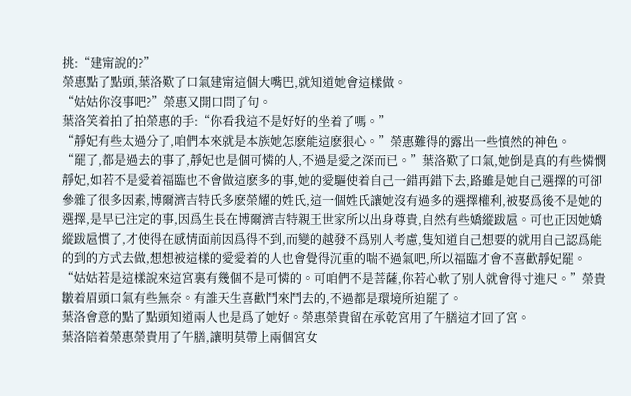挑:“建甯說的?”
榮惠點了點頭,葉洛歎了口氣建甯這個大嘴巴,就知道她會這樣做。
“姑姑你沒事吧?”榮惠又開口問了句。
葉洛笑着拍了拍榮惠的手:“你看我這不是好好的坐着了嗎。”
“靜妃有些太過分了,咱們本來就是本族她怎麽能這麽狠心。”榮惠難得的露出一些憤然的神色。
“罷了,都是過去的事了,靜妃也是個可憐的人,不過是愛之深而已。”葉洛歎了口氣,她倒是真的有些憐憫靜妃,如若不是愛着福臨也不會做這麽多的事,她的愛驅使着自己一錯再錯下去,路雖是她自己選擇的可卻參雜了很多因素,博爾濟吉特氏多麽榮耀的姓氏,這一個姓氏讓她沒有過多的選擇權利,被娶爲後不是她的選擇,是早已注定的事,因爲生長在博爾濟吉特親王世家所以出身尊貴,自然有些嬌縱跋扈。可也正因她嬌縱跋扈慣了,才使得在感情面前因爲得不到,而變的越發不爲别人考慮,隻知道自己想要的就用自己認爲能的到的方式去做,想想被這樣的愛愛着的人也會覺得沉重的喘不過氣吧,所以福臨才會不喜歡靜妃罷。
“姑姑若是這樣說來這宮裏有幾個不是可憐的。可咱們不是菩薩,你若心軟了别人就會得寸進尺。”榮貴皺着眉頭口氣有些無奈。有誰天生喜歡鬥來鬥去的,不過都是環境所迫罷了。
葉洛會意的點了點頭知道兩人也是爲了她好。榮惠榮貴留在承乾宮用了午膳這才回了宮。
葉洛陪着榮惠榮貴用了午膳,讓明莫帶上兩個宮女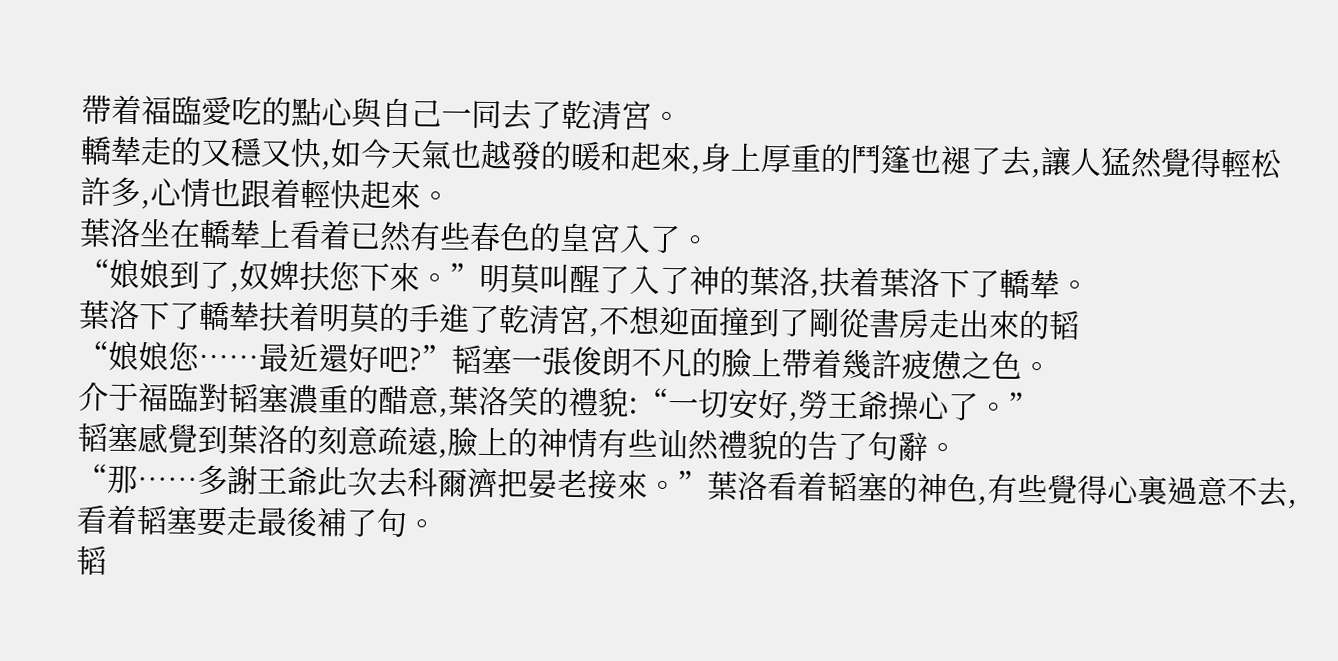帶着福臨愛吃的點心與自己一同去了乾清宮。
轎辇走的又穩又快,如今天氣也越發的暖和起來,身上厚重的鬥篷也褪了去,讓人猛然覺得輕松許多,心情也跟着輕快起來。
葉洛坐在轎辇上看着已然有些春色的皇宮入了。
“娘娘到了,奴婢扶您下來。”明莫叫醒了入了神的葉洛,扶着葉洛下了轎辇。
葉洛下了轎辇扶着明莫的手進了乾清宮,不想迎面撞到了剛從書房走出來的韬
“娘娘您……最近還好吧?”韬塞一張俊朗不凡的臉上帶着幾許疲憊之色。
介于福臨對韬塞濃重的醋意,葉洛笑的禮貌:“一切安好,勞王爺操心了。”
韬塞感覺到葉洛的刻意疏遠,臉上的神情有些讪然禮貌的告了句辭。
“那……多謝王爺此次去科爾濟把晏老接來。”葉洛看着韬塞的神色,有些覺得心裏過意不去,看着韬塞要走最後補了句。
韬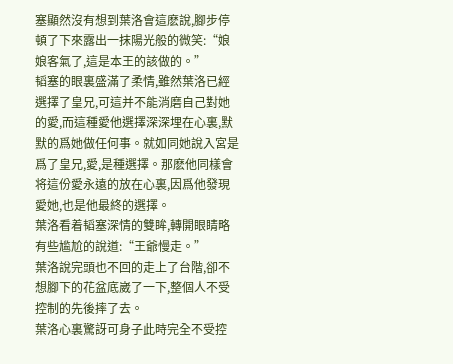塞顯然沒有想到葉洛會這麽說,腳步停頓了下來露出一抹陽光般的微笑:“娘娘客氣了,這是本王的該做的。”
韬塞的眼裏盛滿了柔情,雖然葉洛已經選擇了皇兄,可這并不能消磨自己對她的愛,而這種愛他選擇深深埋在心裏,默默的爲她做任何事。就如同她說入宮是爲了皇兄,愛,是種選擇。那麽他同樣會将這份愛永遠的放在心裏,因爲他發現愛她,也是他最終的選擇。
葉洛看着韬塞深情的雙眸,轉開眼睛略有些尴尬的說道:“王爺慢走。”
葉洛說完頭也不回的走上了台階,卻不想腳下的花盆底崴了一下,整個人不受控制的先後摔了去。
葉洛心裏驚訝可身子此時完全不受控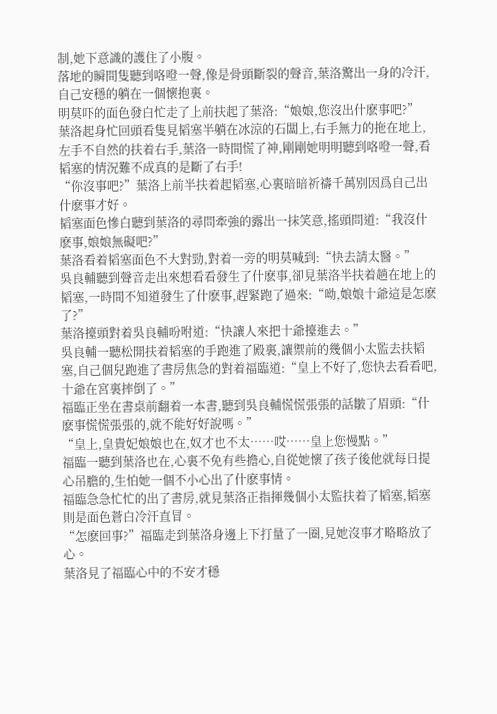制,她下意識的護住了小腹。
落地的瞬間隻聽到咯噔一聲,像是骨頭斷裂的聲音,葉洛驚出一身的冷汗,自己安穩的躺在一個懷抱裏。
明莫吓的面色發白忙走了上前扶起了葉洛:“娘娘,您沒出什麽事吧?”
葉洛起身忙回頭看隻見韬塞半躺在冰涼的石闆上,右手無力的拖在地上,左手不自然的扶着右手,葉洛一時間慌了神,剛剛她明明聽到咯噔一聲,看韬塞的情況難不成真的是斷了右手!
“你沒事吧?”葉洛上前半扶着起韬塞,心裏暗暗祈禱千萬别因爲自己出什麽事才好。
韬塞面色慘白聽到葉洛的尋問牽強的露出一抹笑意,搖頭問道:“我沒什麽事,娘娘無礙吧?”
葉洛看着韬塞面色不大對勁,對着一旁的明莫喊到:“快去請太醫。”
吳良輔聽到聲音走出來想看看發生了什麽事,卻見葉洛半扶着趟在地上的韬塞,一時間不知道發生了什麽事,趕緊跑了過來:“呦,娘娘十爺這是怎麽了?”
葉洛擡頭對着吳良輔吩咐道:“快讓人來把十爺擡進去。”
吳良輔一聽松開扶着韬塞的手跑進了殿裏,讓禦前的幾個小太監去扶韬塞,自己個兒跑進了書房焦急的對着福臨道:“皇上不好了,您快去看看吧,十爺在宮裏摔倒了。”
福臨正坐在書桌前翻着一本書,聽到吳良輔慌慌張張的話皺了眉頭:“什麽事慌慌張張的,就不能好好說嗎。”
“皇上,皇貴妃娘娘也在,奴才也不太……哎……皇上您慢點。”
福臨一聽到葉洛也在,心裏不免有些擔心,自從她懷了孩子後他就每日提心吊膽的,生怕她一個不小心出了什麽事情。
福臨急急忙忙的出了書房,就見葉洛正指揮幾個小太監扶着了韬塞,韬塞則是面色蒼白冷汗直冒。
“怎麽回事?”福臨走到葉洛身邊上下打量了一圈,見她沒事才略略放了心。
葉洛見了福臨心中的不安才穩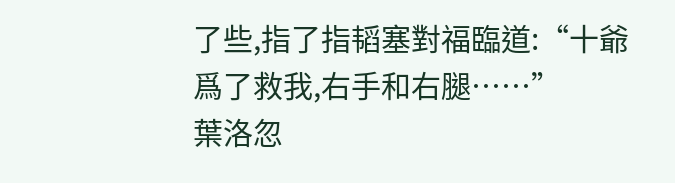了些,指了指韬塞對福臨道:“十爺爲了救我,右手和右腿……”
葉洛忽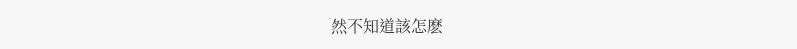然不知道該怎麽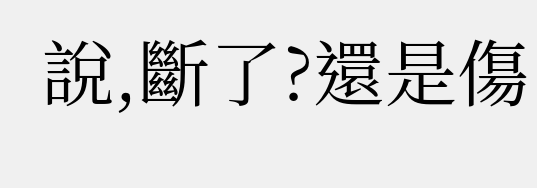說,斷了?還是傷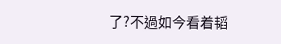了?不過如今看着韬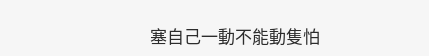塞自己一動不能動隻怕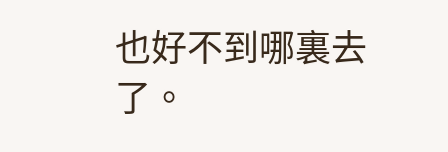也好不到哪裏去了。